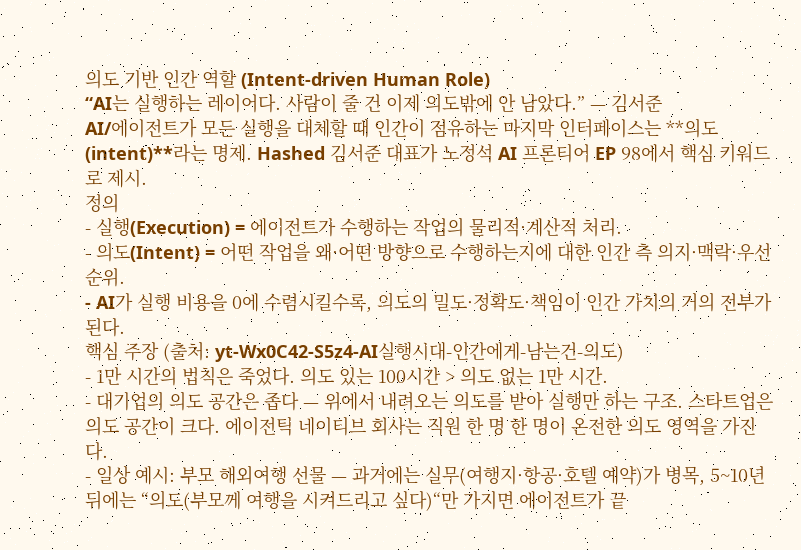의도 기반 인간 역할 (Intent-driven Human Role)
“AI는 실행하는 레이어다. 사람이 줄 건 이제 의도밖에 안 남았다.” — 김서준
AI/에이전트가 모든 실행을 대체할 때 인간이 점유하는 마지막 인터페이스는 **의도(intent)**라는 명제. Hashed 김서준 대표가 노정석 AI 프론티어 EP 98에서 핵심 키워드로 제시.
정의
- 실행(Execution) = 에이전트가 수행하는 작업의 물리적·계산적 처리.
- 의도(Intent) = 어떤 작업을 왜·어떤 방향으로 수행하는지에 대한 인간 측 의지·맥락·우선순위.
- AI가 실행 비용을 0에 수렴시킬수록, 의도의 밀도·정확도·책임이 인간 가치의 거의 전부가 된다.
핵심 주장 (출처: yt-Wx0C42-S5z4-AI실행시대-인간에게-남는건-의도)
- 1만 시간의 법칙은 죽었다. 의도 있는 100시간 > 의도 없는 1만 시간.
- 대기업의 의도 공간은 좁다 — 위에서 내려오는 의도를 받아 실행만 하는 구조. 스타트업은 의도 공간이 크다. 에이전틱 네이티브 회사는 직원 한 명 한 명이 온전한 의도 영역을 가진다.
- 일상 예시: 부모 해외여행 선물 — 과거에는 실무(여행지·항공·호텔 예약)가 병목, 5~10년 뒤에는 “의도(부모께 여행을 시켜드리고 싶다)“만 가지면 에이전트가 끝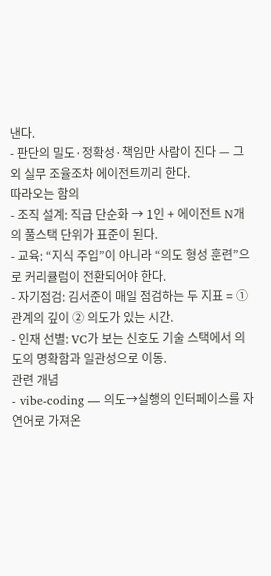낸다.
- 판단의 밀도·정확성·책임만 사람이 진다 — 그 외 실무 조율조차 에이전트끼리 한다.
따라오는 함의
- 조직 설계: 직급 단순화 → 1인 + 에이전트 N개의 풀스택 단위가 표준이 된다.
- 교육: “지식 주입”이 아니라 “의도 형성 훈련”으로 커리큘럼이 전환되어야 한다.
- 자기점검: 김서준이 매일 점검하는 두 지표 = ① 관계의 깊이 ② 의도가 있는 시간.
- 인재 선별: VC가 보는 신호도 기술 스택에서 의도의 명확함과 일관성으로 이동.
관련 개념
- vibe-coding — 의도→실행의 인터페이스를 자연어로 가져온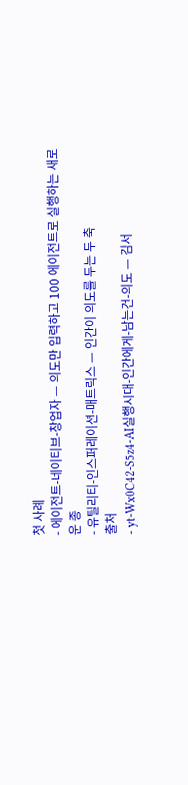첫 사례
- 에이전트-네이티브-창업자 — 의도만 입력하고 100 에이전트로 실행하는 새로운 종
- 유틸리티-인스퍼레이션-매트릭스 — 인간이 의도를 두는 두 축
출처
- yt-Wx0C42-S5z4-AI실행시대-인간에게-남는건-의도 — 김서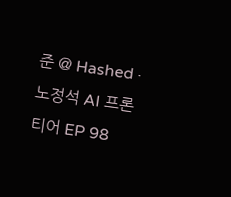준 @ Hashed · 노정석 AI 프론티어 EP 98